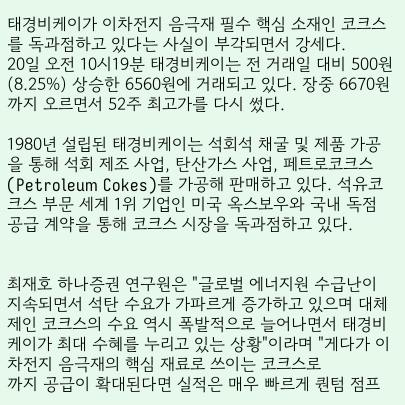태경비케이가 이차전지 음극재 필수 핵심 소재인 코크스를 독과점하고 있다는 사실이 부각되면서 강세다.
20일 오전 10시19분 태경비케이는 전 거래일 대비 500원(8.25%) 상승한 6560원에 거래되고 있다. 장중 6670원까지 오르면서 52주 최고가를 다시 썼다.

1980년 설립된 태경비케이는 석회석 채굴 및 제품 가공을 통해 석회 제조 사업, 탄산가스 사업, 페트로코크스(Petroleum Cokes)를 가공해 판매하고 있다. 석유코크스 부문 세계 1위 기업인 미국 옥스보우와 국내 독점 공급 계약을 통해 코크스 시장을 독과점하고 있다.


최재호 하나증권 연구원은 "글로벌 에너지원 수급난이 지속되면서 석탄 수요가 가파르게 증가하고 있으며 대체제인 코크스의 수요 역시 폭발적으로 늘어나면서 태경비케이가 최대 수혜를 누리고 있는 상황"이라며 "게다가 이차전지 음극재의 핵심 재료로 쓰이는 코크스로
까지 공급이 확대된다면 실적은 매우 빠르게 퀀텀 점프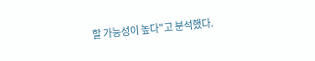할 가능성이 높다"고 분석했다.